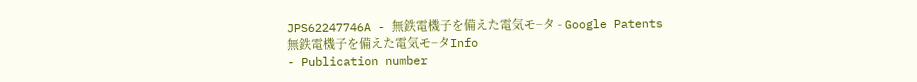JPS62247746A - 無鉄電機子を備えた電気モ−タ - Google Patents
無鉄電機子を備えた電気モ−タInfo
- Publication number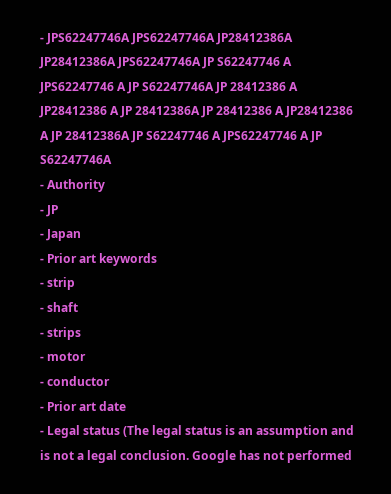- JPS62247746A JPS62247746A JP28412386A JP28412386A JPS62247746A JP S62247746 A JPS62247746 A JP S62247746A JP 28412386 A JP28412386 A JP 28412386A JP 28412386 A JP28412386 A JP 28412386A JP S62247746 A JPS62247746 A JP S62247746A
- Authority
- JP
- Japan
- Prior art keywords
- strip
- shaft
- strips
- motor
- conductor
- Prior art date
- Legal status (The legal status is an assumption and is not a legal conclusion. Google has not performed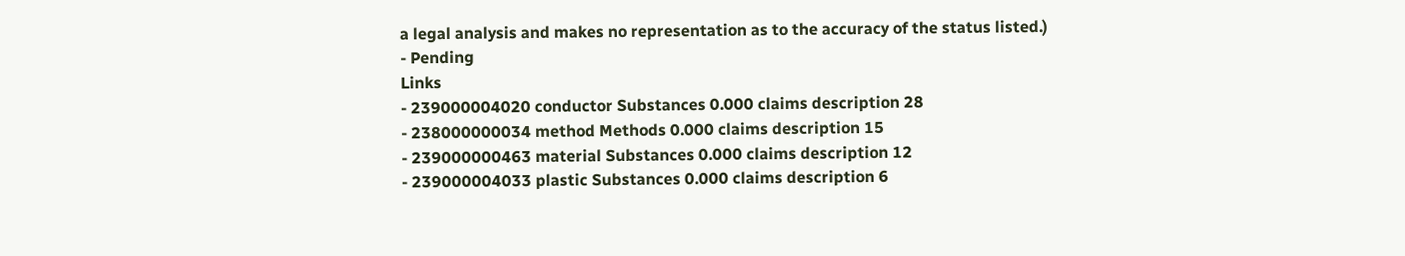a legal analysis and makes no representation as to the accuracy of the status listed.)
- Pending
Links
- 239000004020 conductor Substances 0.000 claims description 28
- 238000000034 method Methods 0.000 claims description 15
- 239000000463 material Substances 0.000 claims description 12
- 239000004033 plastic Substances 0.000 claims description 6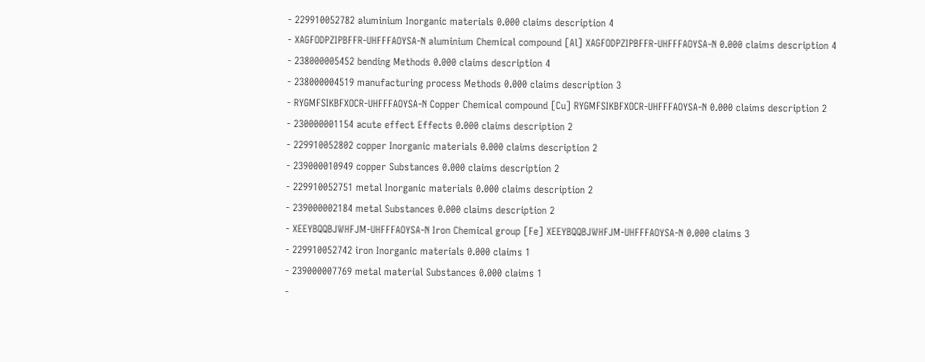- 229910052782 aluminium Inorganic materials 0.000 claims description 4
- XAGFODPZIPBFFR-UHFFFAOYSA-N aluminium Chemical compound [Al] XAGFODPZIPBFFR-UHFFFAOYSA-N 0.000 claims description 4
- 238000005452 bending Methods 0.000 claims description 4
- 238000004519 manufacturing process Methods 0.000 claims description 3
- RYGMFSIKBFXOCR-UHFFFAOYSA-N Copper Chemical compound [Cu] RYGMFSIKBFXOCR-UHFFFAOYSA-N 0.000 claims description 2
- 230000001154 acute effect Effects 0.000 claims description 2
- 229910052802 copper Inorganic materials 0.000 claims description 2
- 239000010949 copper Substances 0.000 claims description 2
- 229910052751 metal Inorganic materials 0.000 claims description 2
- 239000002184 metal Substances 0.000 claims description 2
- XEEYBQQBJWHFJM-UHFFFAOYSA-N Iron Chemical group [Fe] XEEYBQQBJWHFJM-UHFFFAOYSA-N 0.000 claims 3
- 229910052742 iron Inorganic materials 0.000 claims 1
- 239000007769 metal material Substances 0.000 claims 1
-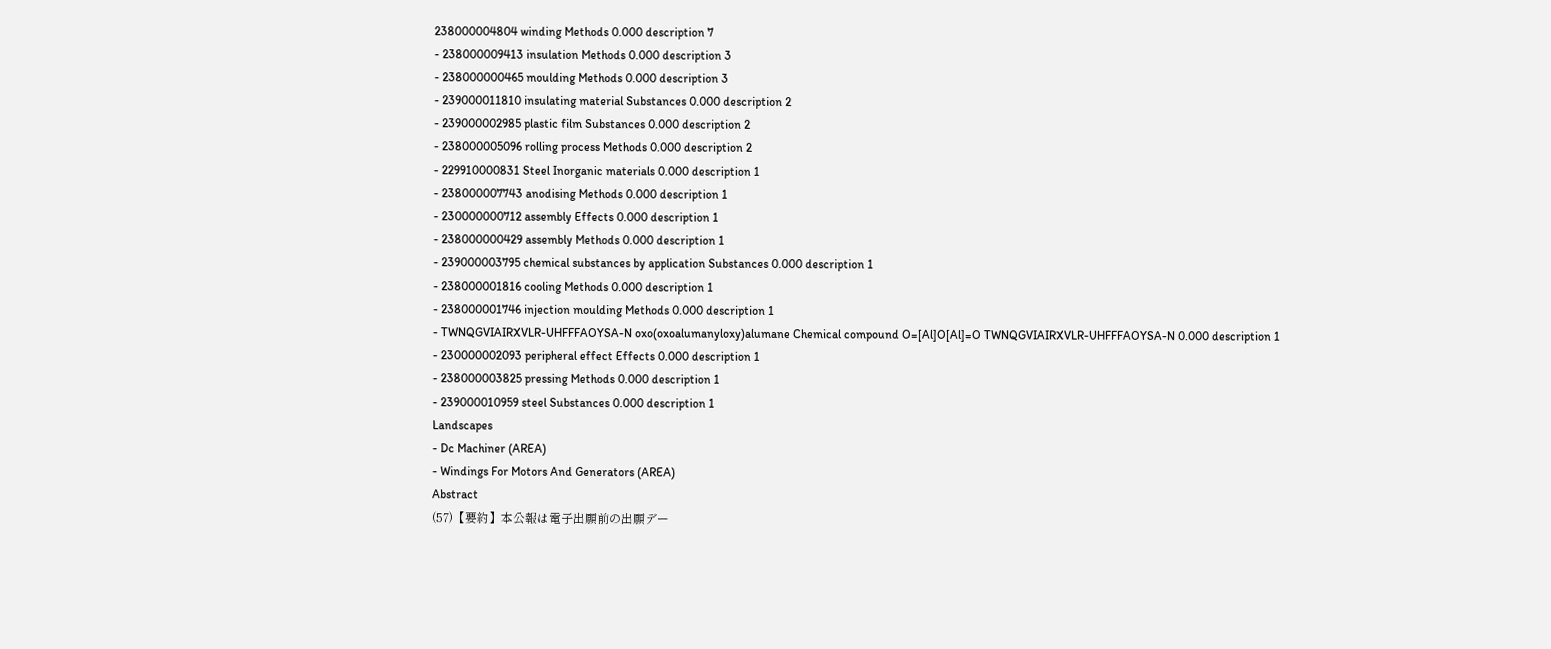238000004804 winding Methods 0.000 description 7
- 238000009413 insulation Methods 0.000 description 3
- 238000000465 moulding Methods 0.000 description 3
- 239000011810 insulating material Substances 0.000 description 2
- 239000002985 plastic film Substances 0.000 description 2
- 238000005096 rolling process Methods 0.000 description 2
- 229910000831 Steel Inorganic materials 0.000 description 1
- 238000007743 anodising Methods 0.000 description 1
- 230000000712 assembly Effects 0.000 description 1
- 238000000429 assembly Methods 0.000 description 1
- 239000003795 chemical substances by application Substances 0.000 description 1
- 238000001816 cooling Methods 0.000 description 1
- 238000001746 injection moulding Methods 0.000 description 1
- TWNQGVIAIRXVLR-UHFFFAOYSA-N oxo(oxoalumanyloxy)alumane Chemical compound O=[Al]O[Al]=O TWNQGVIAIRXVLR-UHFFFAOYSA-N 0.000 description 1
- 230000002093 peripheral effect Effects 0.000 description 1
- 238000003825 pressing Methods 0.000 description 1
- 239000010959 steel Substances 0.000 description 1
Landscapes
- Dc Machiner (AREA)
- Windings For Motors And Generators (AREA)
Abstract
(57)【要約】本公報は電子出願前の出願デー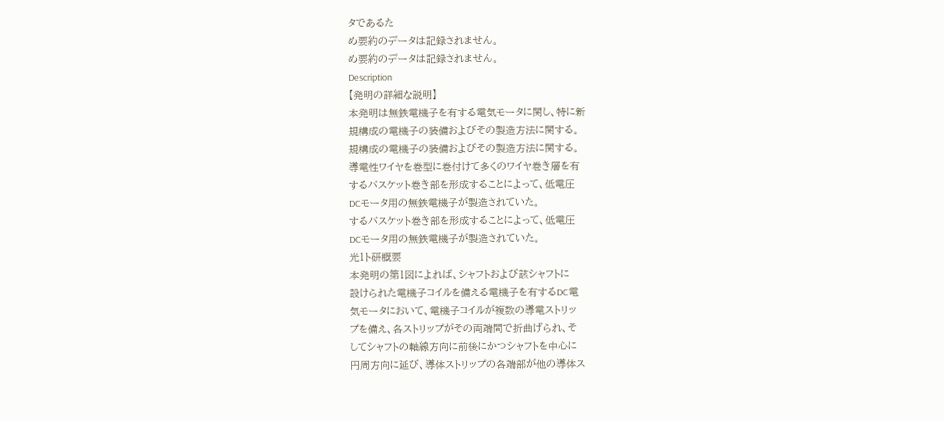タであるた
め要約のデータは記録されません。
め要約のデータは記録されません。
Description
【発明の詳細な説明】
本発明は無鉄電機子を有する電気モータに関し、特に新
規構成の電機子の装備およびその製造方法に関する。
規構成の電機子の装備およびその製造方法に関する。
導電性ワイヤを巻型に巻付けて多くのワイヤ巻き層を有
するバスケット巻き部を形成することによって、低電圧
DCモータ用の無鉄電機子が製造されていた。
するバスケット巻き部を形成することによって、低電圧
DCモータ用の無鉄電機子が製造されていた。
光1ト研概要
本発明の第1図によれば、シャフトおよび該シャフトに
設けられた電機子コイルを備える電機子を有するDC電
気モータにおいて、電機子コイルが複数の導電ストリッ
プを備え、各ストリップがその両端間で折曲げられ、そ
してシャフトの軸線方向に前後にかつシャフトを中心に
円周方向に延び、導体ストリップの各端部が他の導体ス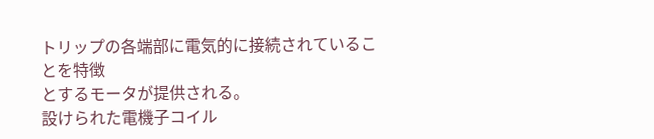トリップの各端部に電気的に接続されていることを特徴
とするモータが提供される。
設けられた電機子コイル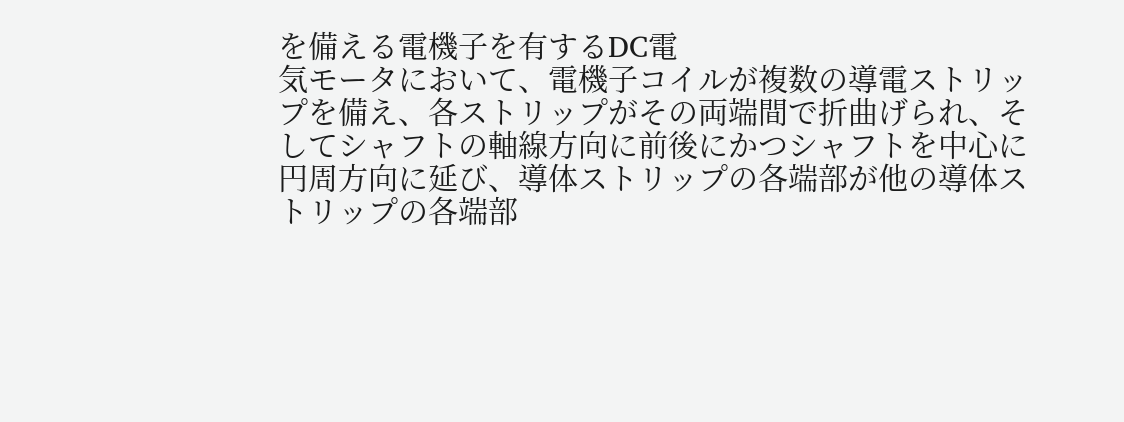を備える電機子を有するDC電
気モータにおいて、電機子コイルが複数の導電ストリッ
プを備え、各ストリップがその両端間で折曲げられ、そ
してシャフトの軸線方向に前後にかつシャフトを中心に
円周方向に延び、導体ストリップの各端部が他の導体ス
トリップの各端部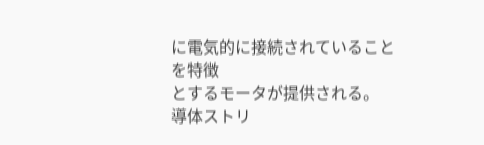に電気的に接続されていることを特徴
とするモータが提供される。
導体ストリ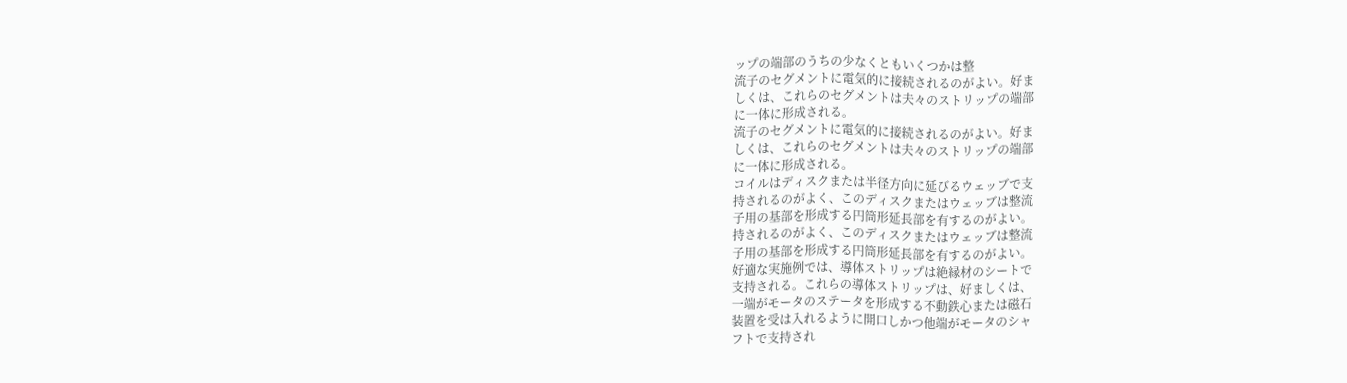ップの端部のうちの少なくともいくつかは整
流子のセグメントに電気的に接続されるのがよい。好ま
しくは、これらのセグメントは夫々のストリップの端部
に一体に形成される。
流子のセグメントに電気的に接続されるのがよい。好ま
しくは、これらのセグメントは夫々のストリップの端部
に一体に形成される。
コイルはディスクまたは半径方向に延びるウェッブで支
持されるのがよく、このディスクまたはウェッブは整流
子用の基部を形成する円筒形延長部を有するのがよい。
持されるのがよく、このディスクまたはウェッブは整流
子用の基部を形成する円筒形延長部を有するのがよい。
好適な実施例では、導体ストリップは絶縁材のシートで
支持される。これらの導体ストリップは、好ましくは、
一端がモータのステータを形成する不動鉄心または磁石
装置を受は入れるように開口しかつ他端がモータのシャ
フトで支持され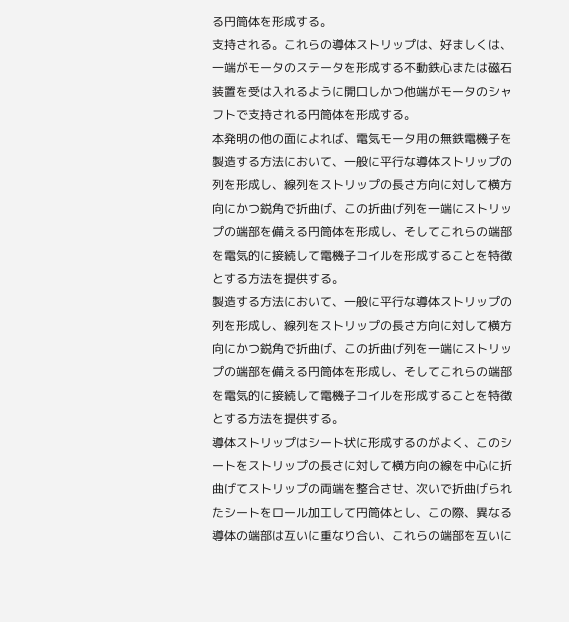る円筒体を形成する。
支持される。これらの導体ストリップは、好ましくは、
一端がモータのステータを形成する不動鉄心または磁石
装置を受は入れるように開口しかつ他端がモータのシャ
フトで支持される円筒体を形成する。
本発明の他の面によれば、電気モータ用の無鉄電機子を
製造する方法において、一般に平行な導体ストリップの
列を形成し、線列をストリップの長さ方向に対して横方
向にかつ鋭角で折曲げ、この折曲げ列を一端にストリッ
プの端部を備える円筒体を形成し、そしてこれらの端部
を電気的に接続して電機子コイルを形成することを特徴
とする方法を提供する。
製造する方法において、一般に平行な導体ストリップの
列を形成し、線列をストリップの長さ方向に対して横方
向にかつ鋭角で折曲げ、この折曲げ列を一端にストリッ
プの端部を備える円筒体を形成し、そしてこれらの端部
を電気的に接続して電機子コイルを形成することを特徴
とする方法を提供する。
導体ストリップはシート状に形成するのがよく、このシ
ートをストリップの長さに対して横方向の線を中心に折
曲げてストリップの両端を整合させ、次いで折曲げられ
たシートをロール加工して円筒体とし、この際、異なる
導体の端部は互いに重なり合い、これらの端部を互いに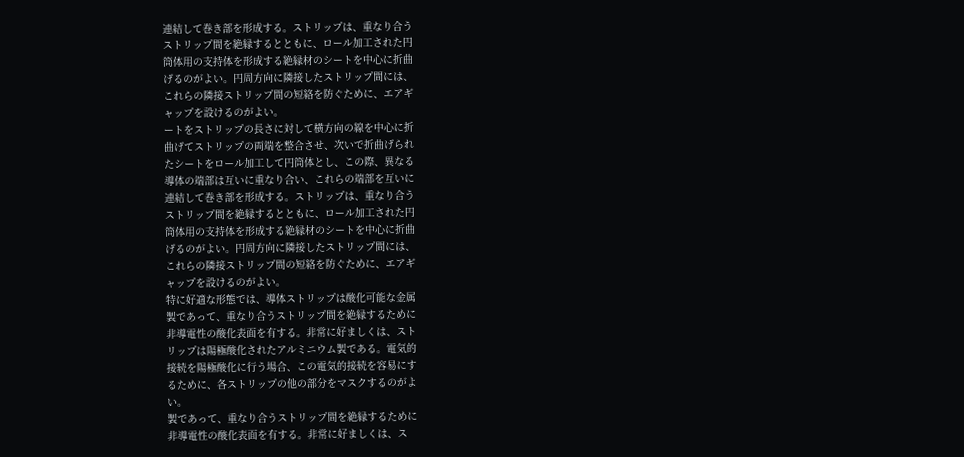連結して巻き部を形成する。ストリップは、重なり合う
ストリップ間を絶縁するとともに、ロール加工された円
筒体用の支持体を形成する絶縁材のシートを中心に折曲
げるのがよい。円周方向に隣接したストリップ間には、
これらの隣接ストリップ間の短絡を防ぐために、エアギ
ャップを設けるのがよい。
ートをストリップの長さに対して横方向の線を中心に折
曲げてストリップの両端を整合させ、次いで折曲げられ
たシートをロール加工して円筒体とし、この際、異なる
導体の端部は互いに重なり合い、これらの端部を互いに
連結して巻き部を形成する。ストリップは、重なり合う
ストリップ間を絶縁するとともに、ロール加工された円
筒体用の支持体を形成する絶縁材のシートを中心に折曲
げるのがよい。円周方向に隣接したストリップ間には、
これらの隣接ストリップ間の短絡を防ぐために、エアギ
ャップを設けるのがよい。
特に好適な形態では、導体ストリップは酸化可能な金属
製であって、重なり合うストリップ間を絶縁するために
非導電性の酸化表面を有する。非常に好ましくは、スト
リップは陽極酸化されたアルミニウム製である。電気的
接続を陽極酸化に行う場合、この電気的接続を容易にす
るために、各ストリップの他の部分をマスクするのがよ
い。
製であって、重なり合うストリップ間を絶縁するために
非導電性の酸化表面を有する。非常に好ましくは、ス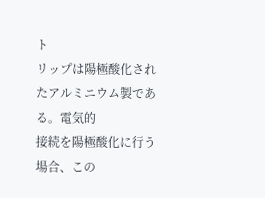ト
リップは陽極酸化されたアルミニウム製である。電気的
接続を陽極酸化に行う場合、この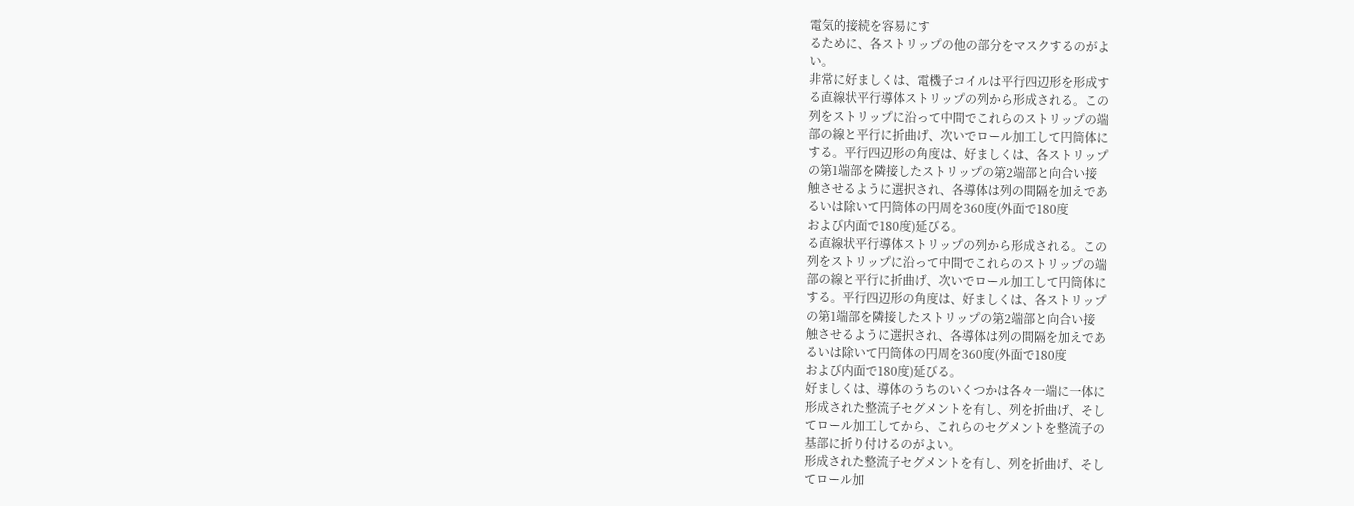電気的接続を容易にす
るために、各ストリップの他の部分をマスクするのがよ
い。
非常に好ましくは、電機子コイルは平行四辺形を形成す
る直線状平行導体ストリップの列から形成される。この
列をストリップに沿って中間でこれらのストリップの端
部の線と平行に折曲げ、次いでロール加工して円筒体に
する。平行四辺形の角度は、好ましくは、各ストリップ
の第1端部を隣接したストリップの第2端部と向合い接
触させるように選択され、各導体は列の間隔を加えであ
るいは除いて円筒体の円周を360度(外面で180度
および内面で180度)延びる。
る直線状平行導体ストリップの列から形成される。この
列をストリップに沿って中間でこれらのストリップの端
部の線と平行に折曲げ、次いでロール加工して円筒体に
する。平行四辺形の角度は、好ましくは、各ストリップ
の第1端部を隣接したストリップの第2端部と向合い接
触させるように選択され、各導体は列の間隔を加えであ
るいは除いて円筒体の円周を360度(外面で180度
および内面で180度)延びる。
好ましくは、導体のうちのいくつかは各々一端に一体に
形成された整流子セグメントを有し、列を折曲げ、そし
てロール加工してから、これらのセグメントを整流子の
基部に折り付けるのがよい。
形成された整流子セグメントを有し、列を折曲げ、そし
てロール加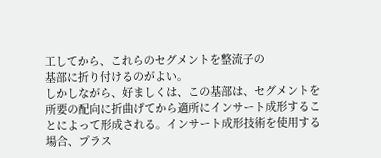工してから、これらのセグメントを整流子の
基部に折り付けるのがよい。
しかしながら、好ましくは、この基部は、セグメントを
所要の配向に折曲げてから適所にインサート成形するこ
とによって形成される。インサート成形技術を使用する
場合、プラス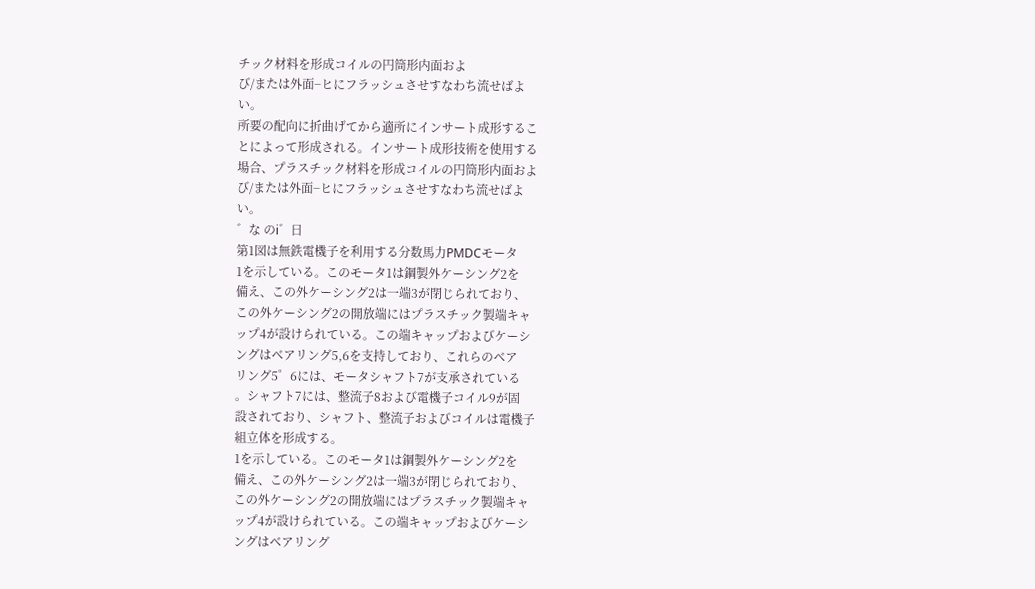チック材料を形成コイルの円筒形内面およ
び/または外面−ヒにフラッシュさせすなわち流せばよ
い。
所要の配向に折曲げてから適所にインサート成形するこ
とによって形成される。インサート成形技術を使用する
場合、プラスチック材料を形成コイルの円筒形内面およ
び/または外面−ヒにフラッシュさせすなわち流せばよ
い。
゛な のi゛日
第1図は無鉄電機子を利用する分数馬力PMDCモータ
1を示している。このモータ1は鋼製外ケーシング2を
備え、この外ケーシング2は一端3が閉じられており、
この外ケーシング2の開放端にはプラスチック製端キャ
ップ4が設けられている。この端キャップおよびケーシ
ングはベアリング5,6を支持しており、これらのベア
リング5゜6には、モータシャフト7が支承されている
。シャフト7には、整流子8および電機子コイル9が固
設されており、シャフト、整流子およびコイルは電機子
組立体を形成する。
1を示している。このモータ1は鋼製外ケーシング2を
備え、この外ケーシング2は一端3が閉じられており、
この外ケーシング2の開放端にはプラスチック製端キャ
ップ4が設けられている。この端キャップおよびケーシ
ングはベアリング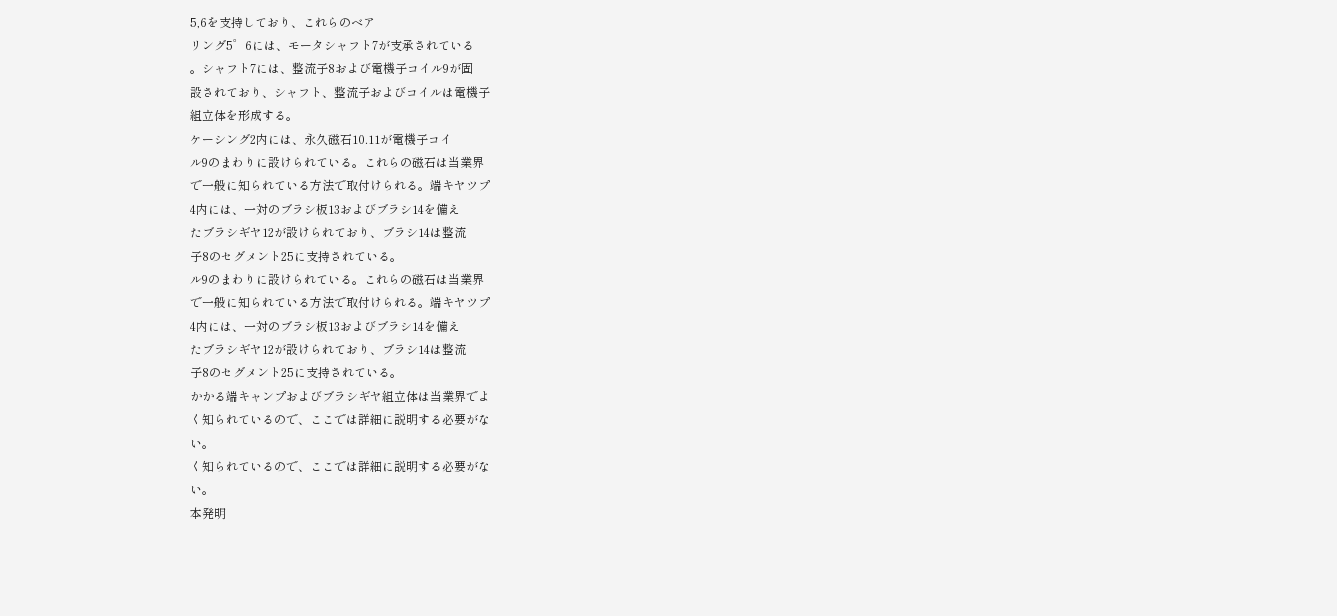5,6を支持しており、これらのベア
リング5゜6には、モータシャフト7が支承されている
。シャフト7には、整流子8および電機子コイル9が固
設されており、シャフト、整流子およびコイルは電機子
組立体を形成する。
ケーシング2内には、永久磁石10.11が電機子コイ
ル9のまわりに設けられている。これらの磁石は当業界
で一般に知られている方法で取付けられる。端キヤツプ
4内には、一対のブラシ板13およびブラシ14を備え
たブラシギヤ12が設けられており、ブラシ14は整流
子8のセグメント25に支持されている。
ル9のまわりに設けられている。これらの磁石は当業界
で一般に知られている方法で取付けられる。端キヤツプ
4内には、一対のブラシ板13およびブラシ14を備え
たブラシギヤ12が設けられており、ブラシ14は整流
子8のセグメント25に支持されている。
かかる端キャンプおよびブラシギヤ組立体は当業界でよ
く知られているので、ここでは詳細に説明する必要がな
い。
く知られているので、ここでは詳細に説明する必要がな
い。
本発明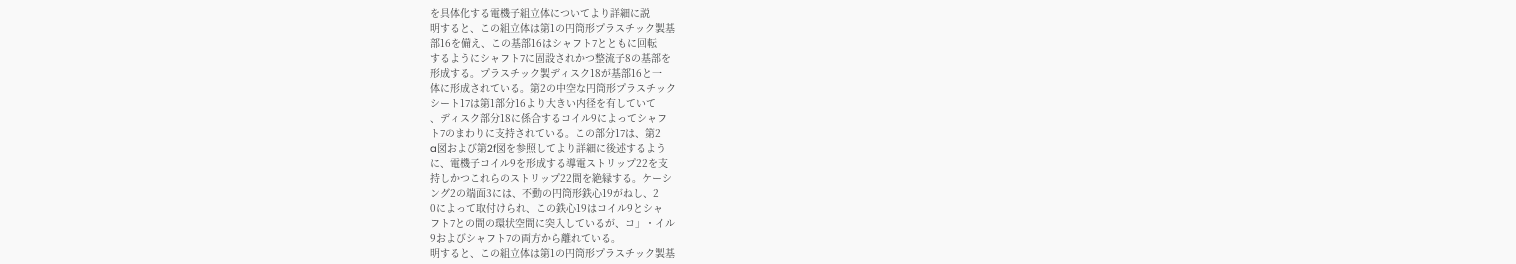を具体化する電機子組立体についてより詳細に説
明すると、この組立体は第1の円筒形プラスチック製基
部16を備え、この基部16はシャフト7とともに回転
するようにシャフト7に固設されかつ整流子8の基部を
形成する。プラスチック製ディスク18が基部16と一
体に形成されている。第2の中空な円筒形プラスチック
シート17は第1部分16より大きい内径を有していて
、ディスク部分18に係合するコイル9によってシャフ
ト7のまわりに支持されている。この部分17は、第2
a図および第2f図を参照してより詳細に後述するよう
に、電機子コイル9を形成する導電ストリップ22を支
持しかつこれらのストリップ22間を絶縁する。ケーシ
ング2の端面3には、不動の円筒形鉄心19がねし、2
0によって取付けられ、この鉄心19はコイル9とシャ
フト7との間の環状空間に突入しているが、コ」・イル
9およびシャフト7の両方から離れている。
明すると、この組立体は第1の円筒形プラスチック製基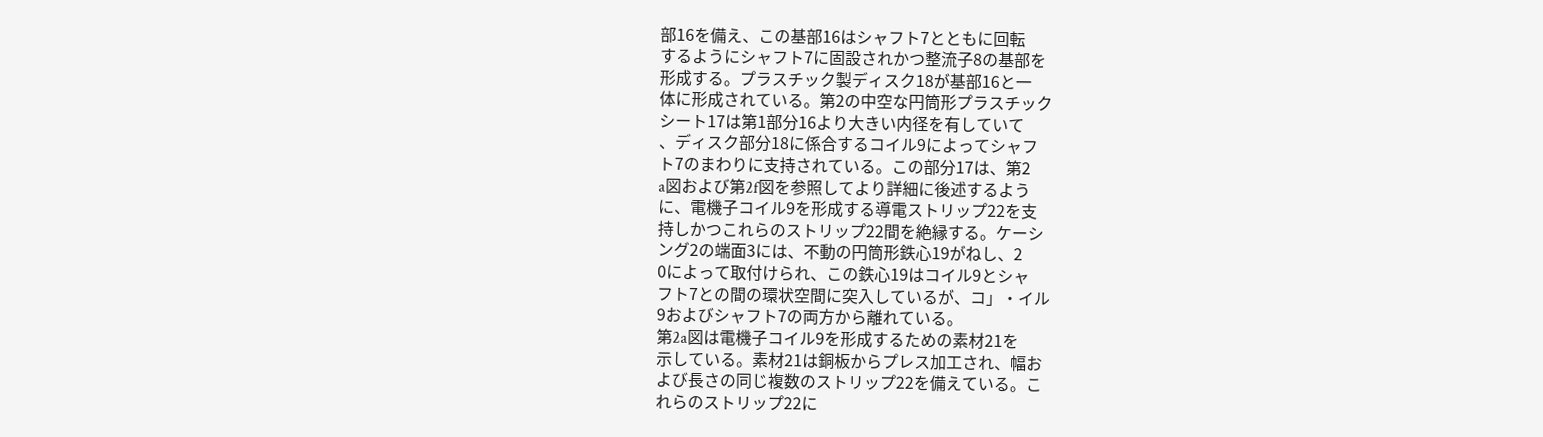部16を備え、この基部16はシャフト7とともに回転
するようにシャフト7に固設されかつ整流子8の基部を
形成する。プラスチック製ディスク18が基部16と一
体に形成されている。第2の中空な円筒形プラスチック
シート17は第1部分16より大きい内径を有していて
、ディスク部分18に係合するコイル9によってシャフ
ト7のまわりに支持されている。この部分17は、第2
a図および第2f図を参照してより詳細に後述するよう
に、電機子コイル9を形成する導電ストリップ22を支
持しかつこれらのストリップ22間を絶縁する。ケーシ
ング2の端面3には、不動の円筒形鉄心19がねし、2
0によって取付けられ、この鉄心19はコイル9とシャ
フト7との間の環状空間に突入しているが、コ」・イル
9およびシャフト7の両方から離れている。
第2a図は電機子コイル9を形成するための素材21を
示している。素材21は銅板からプレス加工され、幅お
よび長さの同じ複数のストリップ22を備えている。こ
れらのストリップ22に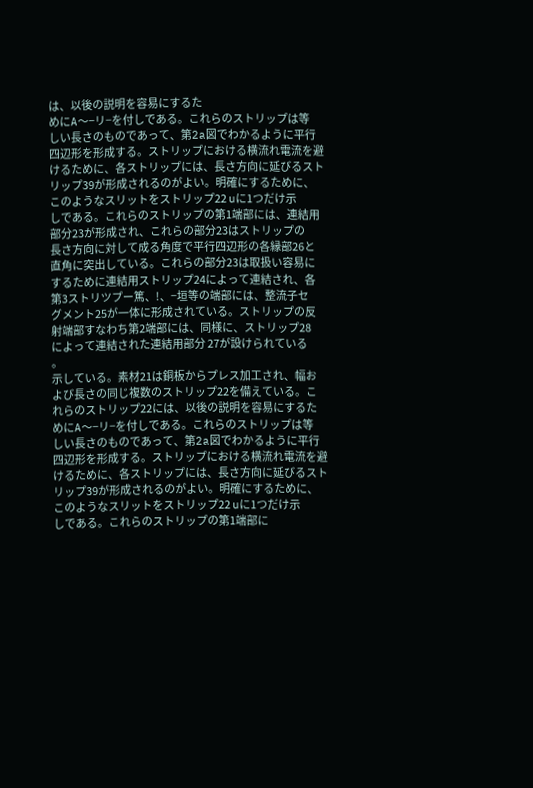は、以後の説明を容易にするた
めにA〜−リ−を付しである。これらのストリップは等
しい長さのものであって、第2a図でわかるように平行
四辺形を形成する。ストリップにおける横流れ電流を避
けるために、各ストリップには、長さ方向に延びるスト
リップ39が形成されるのがよい。明確にするために、
このようなスリットをストリップ22 uに1つだけ示
しである。これらのストリップの第1端部には、連結用
部分23が形成され、これらの部分23はストリップの
長さ方向に対して成る角度で平行四辺形の各縁部26と
直角に突出している。これらの部分23は取扱い容易に
するために連結用ストリップ24によって連結され、各
第3ストリツプー篤、!、−垣等の端部には、整流子セ
グメント25が一体に形成されている。ストリップの反
射端部すなわち第2端部には、同様に、ストリップ28
によって連結された連結用部分 27が設けられている
。
示している。素材21は銅板からプレス加工され、幅お
よび長さの同じ複数のストリップ22を備えている。こ
れらのストリップ22には、以後の説明を容易にするた
めにA〜−リ−を付しである。これらのストリップは等
しい長さのものであって、第2a図でわかるように平行
四辺形を形成する。ストリップにおける横流れ電流を避
けるために、各ストリップには、長さ方向に延びるスト
リップ39が形成されるのがよい。明確にするために、
このようなスリットをストリップ22 uに1つだけ示
しである。これらのストリップの第1端部に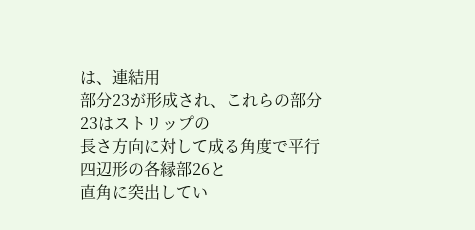は、連結用
部分23が形成され、これらの部分23はストリップの
長さ方向に対して成る角度で平行四辺形の各縁部26と
直角に突出してい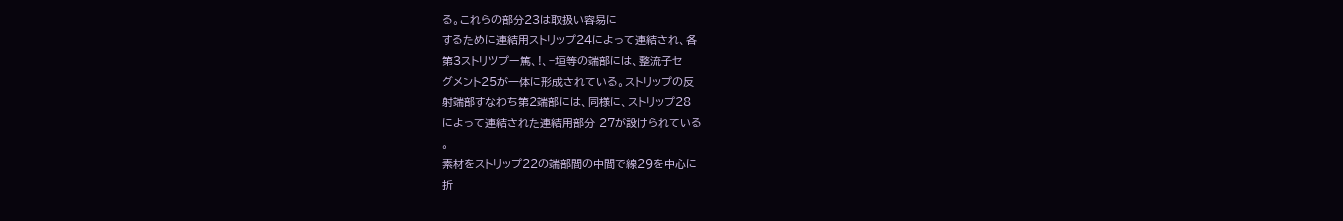る。これらの部分23は取扱い容易に
するために連結用ストリップ24によって連結され、各
第3ストリツプー篤、!、−垣等の端部には、整流子セ
グメント25が一体に形成されている。ストリップの反
射端部すなわち第2端部には、同様に、ストリップ28
によって連結された連結用部分 27が設けられている
。
素材をストリップ22の端部間の中間で線29を中心に
折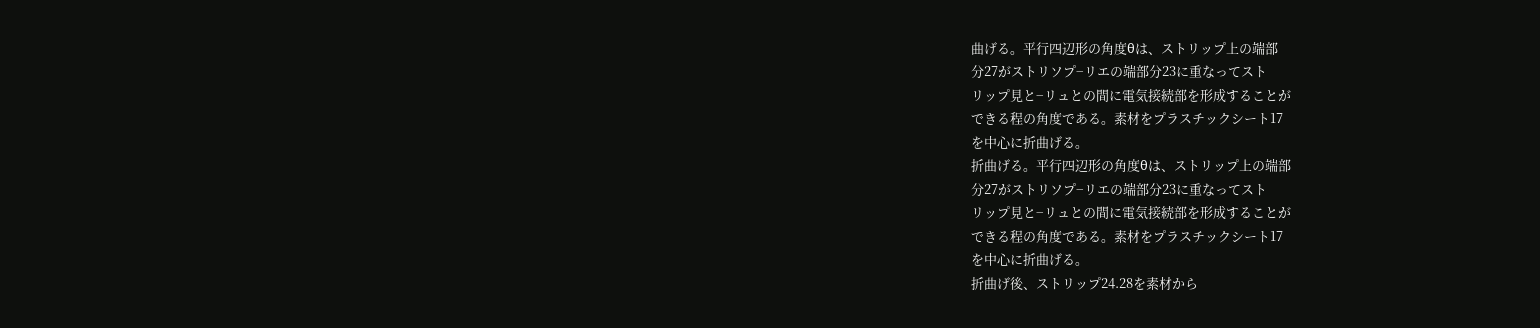曲げる。平行四辺形の角度θは、ストリップ上の端部
分27がストリソプ−リエの端部分23に重なってスト
リップ見と−リュとの間に電気接続部を形成することが
できる程の角度である。素材をプラスチックシート17
を中心に折曲げる。
折曲げる。平行四辺形の角度θは、ストリップ上の端部
分27がストリソプ−リエの端部分23に重なってスト
リップ見と−リュとの間に電気接続部を形成することが
できる程の角度である。素材をプラスチックシート17
を中心に折曲げる。
折曲げ後、ストリップ24.28を素材から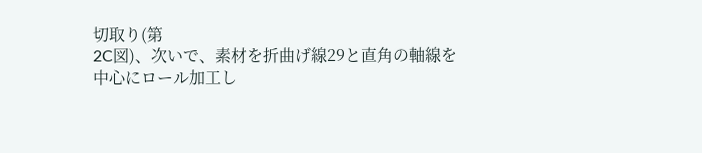切取り(第
2C図)、次いで、素材を折曲げ線29と直角の軸線を
中心にロール加工し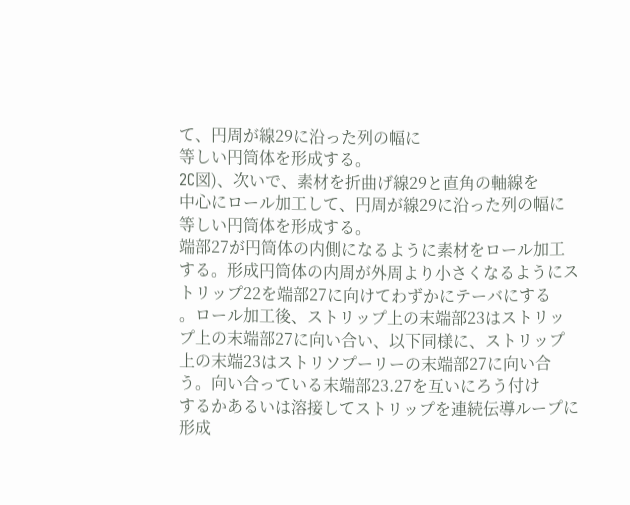て、円周が線29に沿った列の幅に
等しい円筒体を形成する。
2C図)、次いで、素材を折曲げ線29と直角の軸線を
中心にロール加工して、円周が線29に沿った列の幅に
等しい円筒体を形成する。
端部27が円筒体の内側になるように素材をロール加工
する。形成円筒体の内周が外周より小さくなるようにス
トリップ22を端部27に向けてわずかにテーバにする
。ロール加工後、ストリップ上の末端部23はストリッ
プ上の末端部27に向い合い、以下同様に、ストリップ
上の末端23はストリソプーリーの末端部27に向い合
う。向い合っている末端部23.27を互いにろう付け
するかあるいは溶接してストリップを連続伝導ループに
形成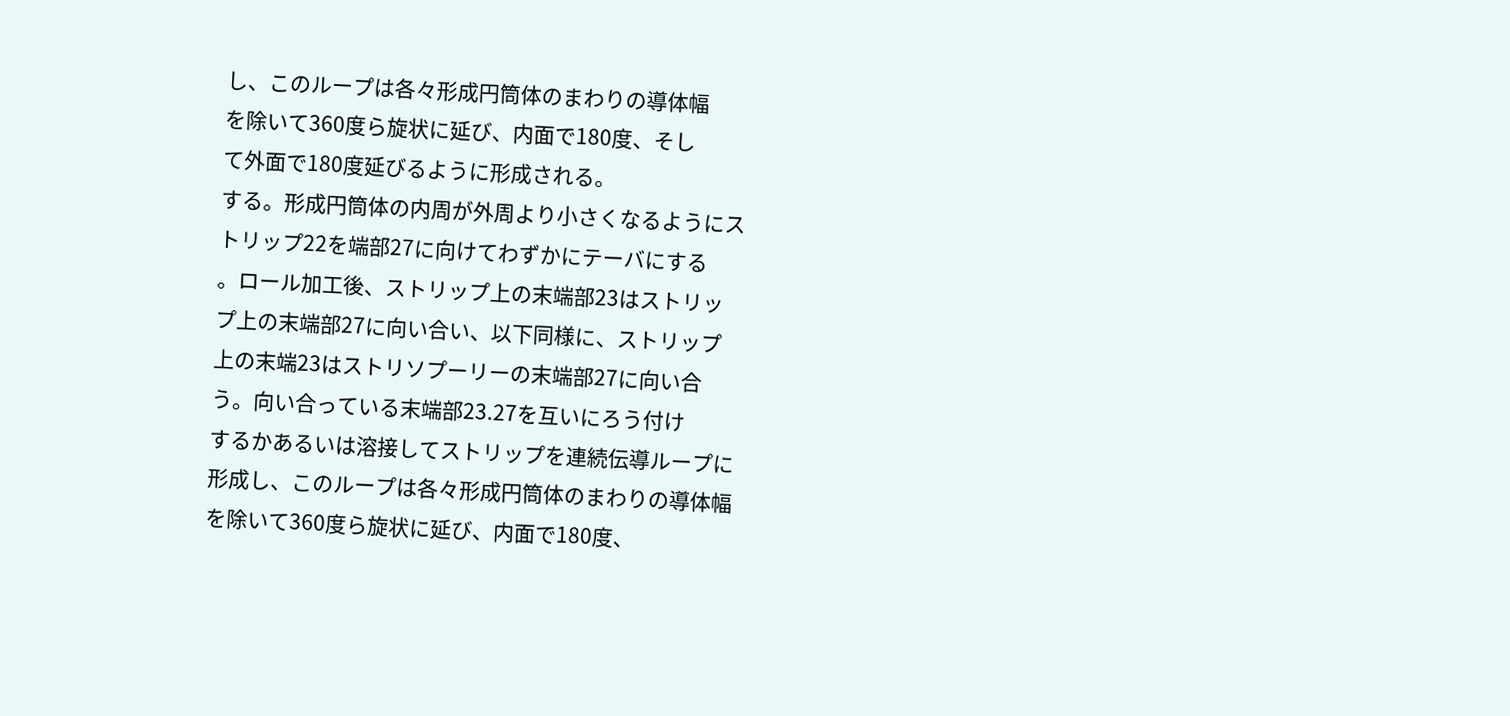し、このループは各々形成円筒体のまわりの導体幅
を除いて360度ら旋状に延び、内面で180度、そし
て外面で180度延びるように形成される。
する。形成円筒体の内周が外周より小さくなるようにス
トリップ22を端部27に向けてわずかにテーバにする
。ロール加工後、ストリップ上の末端部23はストリッ
プ上の末端部27に向い合い、以下同様に、ストリップ
上の末端23はストリソプーリーの末端部27に向い合
う。向い合っている末端部23.27を互いにろう付け
するかあるいは溶接してストリップを連続伝導ループに
形成し、このループは各々形成円筒体のまわりの導体幅
を除いて360度ら旋状に延び、内面で180度、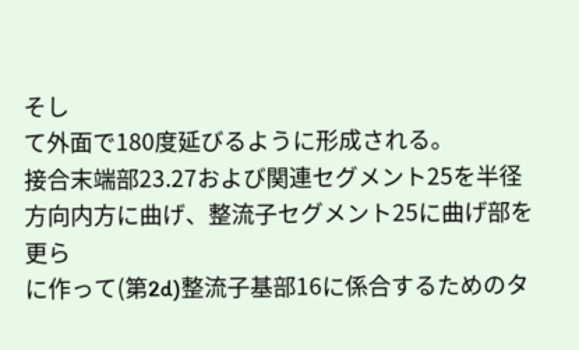そし
て外面で180度延びるように形成される。
接合末端部23.27および関連セグメント25を半径
方向内方に曲げ、整流子セグメント25に曲げ部を更ら
に作って(第2d)整流子基部16に係合するためのタ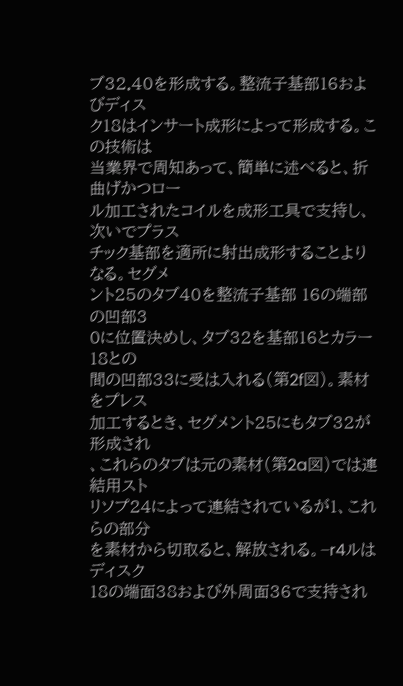ブ32.40を形成する。整流子基部16およびディス
ク18はインサート成形によって形成する。この技術は
当業界で周知あって、簡単に述べると、折曲げかつロー
ル加工されたコイルを成形工具で支持し、次いでプラス
チック基部を適所に射出成形することよりなる。セグメ
ント25のタブ40を整流子基部 16の端部の凹部3
0に位置決めし、タブ32を基部16とカラー18との
間の凹部33に受は入れる(第2f図)。素材をプレス
加工するとき、セグメント25にもタブ32が形成され
、これらのタブは元の素材(第2a図)では連結用スト
リソプ24によって連結されているが1、これらの部分
を素材から切取ると、解放される。−r4ルはディスク
18の端面38および外周面36で支持され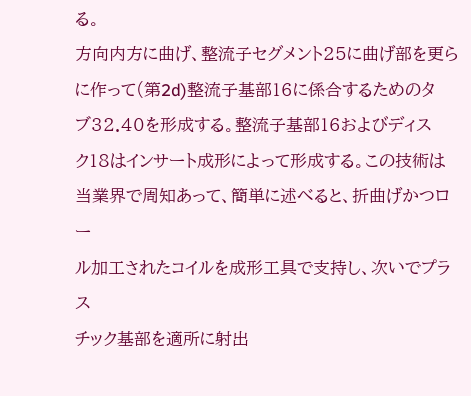る。
方向内方に曲げ、整流子セグメント25に曲げ部を更ら
に作って(第2d)整流子基部16に係合するためのタ
ブ32.40を形成する。整流子基部16およびディス
ク18はインサート成形によって形成する。この技術は
当業界で周知あって、簡単に述べると、折曲げかつロー
ル加工されたコイルを成形工具で支持し、次いでプラス
チック基部を適所に射出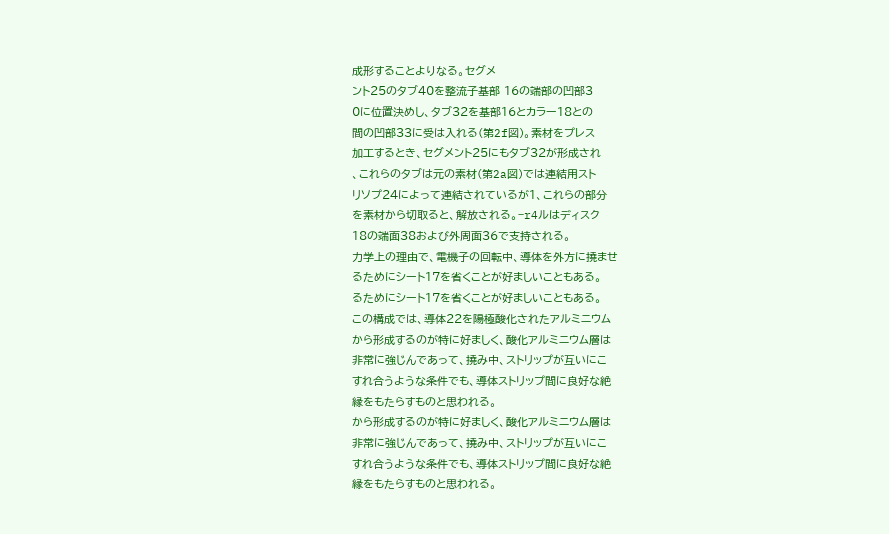成形することよりなる。セグメ
ント25のタブ40を整流子基部 16の端部の凹部3
0に位置決めし、タブ32を基部16とカラー18との
間の凹部33に受は入れる(第2f図)。素材をプレス
加工するとき、セグメント25にもタブ32が形成され
、これらのタブは元の素材(第2a図)では連結用スト
リソプ24によって連結されているが1、これらの部分
を素材から切取ると、解放される。−r4ルはディスク
18の端面38および外周面36で支持される。
力学上の理由で、電機子の回転中、導体を外方に撓ませ
るためにシート17を省くことが好ましいこともある。
るためにシート17を省くことが好ましいこともある。
この構成では、導体22を陽極酸化されたアルミニウム
から形成するのが特に好ましく、酸化アルミニウム層は
非常に強じんであって、撓み中、ストリップが互いにこ
すれ合うような条件でも、導体ストリップ間に良好な絶
縁をもたらすものと思われる。
から形成するのが特に好ましく、酸化アルミニウム層は
非常に強じんであって、撓み中、ストリップが互いにこ
すれ合うような条件でも、導体ストリップ間に良好な絶
縁をもたらすものと思われる。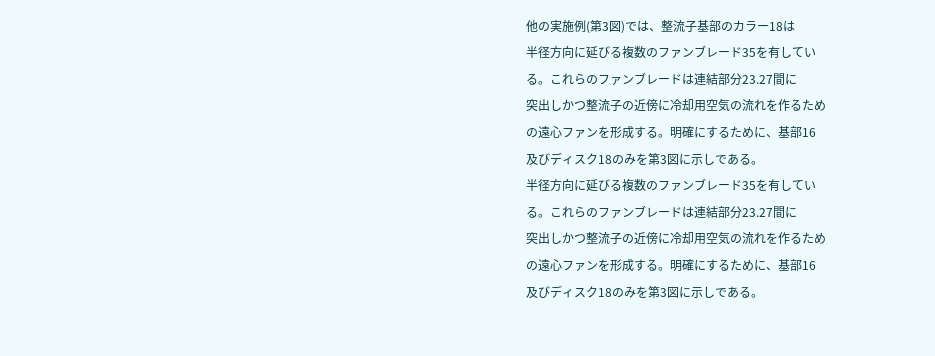他の実施例(第3図)では、整流子基部のカラー18は
半径方向に延びる複数のファンブレード35を有してい
る。これらのファンブレードは連結部分23.27間に
突出しかつ整流子の近傍に冷却用空気の流れを作るため
の遠心ファンを形成する。明確にするために、基部16
及びディスク18のみを第3図に示しである。
半径方向に延びる複数のファンブレード35を有してい
る。これらのファンブレードは連結部分23.27間に
突出しかつ整流子の近傍に冷却用空気の流れを作るため
の遠心ファンを形成する。明確にするために、基部16
及びディスク18のみを第3図に示しである。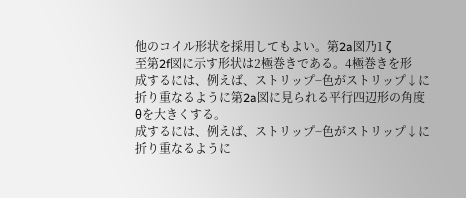他のコイル形状を採用してもよい。第2a図乃1 ζ
至第2f図に示す形状は2極巻きである。4極巻きを形
成するには、例えば、ストリップ−色がストリップ↓に
折り重なるように第2a図に見られる平行四辺形の角度
θを大きくする。
成するには、例えば、ストリップ−色がストリップ↓に
折り重なるように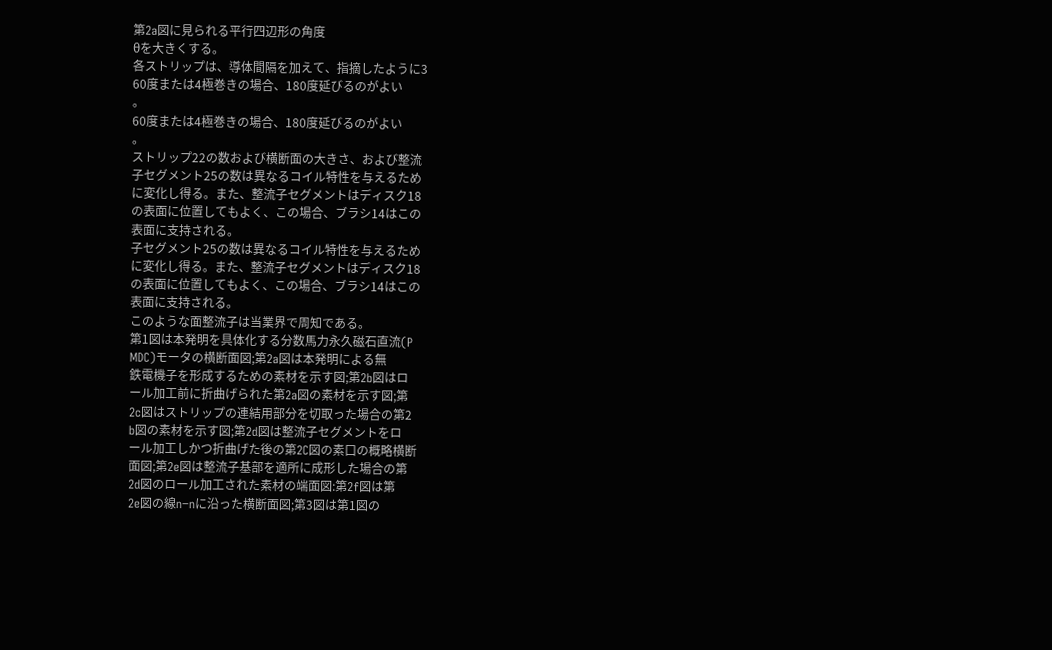第2a図に見られる平行四辺形の角度
θを大きくする。
各ストリップは、導体間隔を加えて、指摘したように3
60度または4極巻きの場合、180度延びるのがよい
。
60度または4極巻きの場合、180度延びるのがよい
。
ストリップ22の数および横断面の大きさ、および整流
子セグメント25の数は異なるコイル特性を与えるため
に変化し得る。また、整流子セグメントはディスク18
の表面に位置してもよく、この場合、ブラシ14はこの
表面に支持される。
子セグメント25の数は異なるコイル特性を与えるため
に変化し得る。また、整流子セグメントはディスク18
の表面に位置してもよく、この場合、ブラシ14はこの
表面に支持される。
このような面整流子は当業界で周知である。
第1図は本発明を具体化する分数馬力永久磁石直流(P
MDC)モータの横断面図;第2a図は本発明による無
鉄電機子を形成するための素材を示す図;第2b図はロ
ール加工前に折曲げられた第2a図の素材を示す図;第
2c図はストリップの連結用部分を切取った場合の第2
b図の素材を示す図;第2d図は整流子セグメントをロ
ール加工しかつ折曲げた後の第2C図の素口の概略横断
面図;第2e図は整流子基部を適所に成形した場合の第
2d図のロール加工された素材の端面図:第2f図は第
2e図の線n−nに沿った横断面図;第3図は第1図の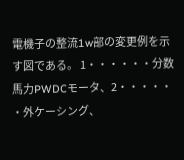電機子の整流1w部の変更例を示す図である。 1・・・・・・分数馬力PWDCモータ、2・・・・・
・外ケーシング、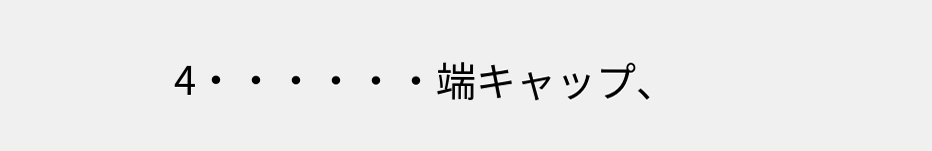4・・・・・・端キャップ、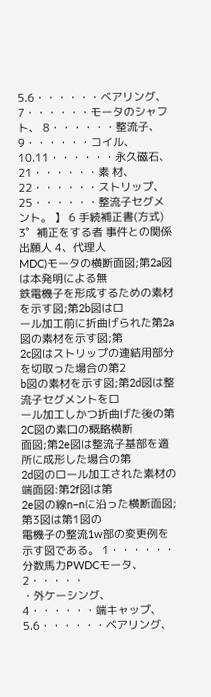5.6・・・・・・ベアリング、 7・・・・・・モータのシャフト、 8・・・・・・整流子、 9・・・・・・コイル、 10.11・・・・・・永久磁石、 21・・・・・・素 材、 22・・・・・・ストリップ、 25・・・・・・整流子セグメント。 】 6 手続補正書(方式) 3゜補正をする者 事件との関係 出願人 4、代理人
MDC)モータの横断面図;第2a図は本発明による無
鉄電機子を形成するための素材を示す図;第2b図はロ
ール加工前に折曲げられた第2a図の素材を示す図;第
2c図はストリップの連結用部分を切取った場合の第2
b図の素材を示す図;第2d図は整流子セグメントをロ
ール加工しかつ折曲げた後の第2C図の素口の概略横断
面図;第2e図は整流子基部を適所に成形した場合の第
2d図のロール加工された素材の端面図:第2f図は第
2e図の線n−nに沿った横断面図;第3図は第1図の
電機子の整流1w部の変更例を示す図である。 1・・・・・・分数馬力PWDCモータ、2・・・・・
・外ケーシング、 4・・・・・・端キャップ、 5.6・・・・・・ベアリング、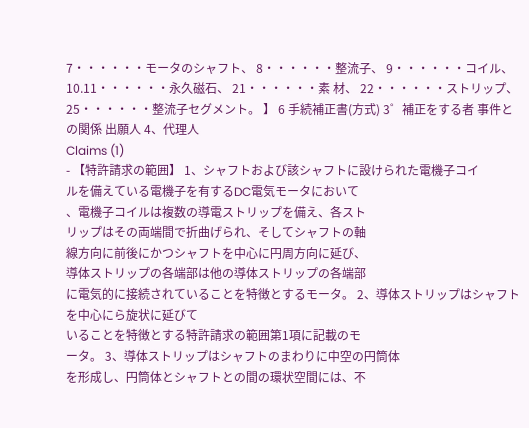7・・・・・・モータのシャフト、 8・・・・・・整流子、 9・・・・・・コイル、 10.11・・・・・・永久磁石、 21・・・・・・素 材、 22・・・・・・ストリップ、 25・・・・・・整流子セグメント。 】 6 手続補正書(方式) 3゜補正をする者 事件との関係 出願人 4、代理人
Claims (1)
- 【特許請求の範囲】 1、シャフトおよび該シャフトに設けられた電機子コイ
ルを備えている電機子を有するDC電気モータにおいて
、電機子コイルは複数の導電ストリップを備え、各スト
リップはその両端間で折曲げられ、そしてシャフトの軸
線方向に前後にかつシャフトを中心に円周方向に延び、
導体ストリップの各端部は他の導体ストリップの各端部
に電気的に接続されていることを特徴とするモータ。 2、導体ストリップはシャフトを中心にら旋状に延びて
いることを特徴とする特許請求の範囲第1項に記載のモ
ータ。 3、導体ストリップはシャフトのまわりに中空の円筒体
を形成し、円筒体とシャフトとの間の環状空間には、不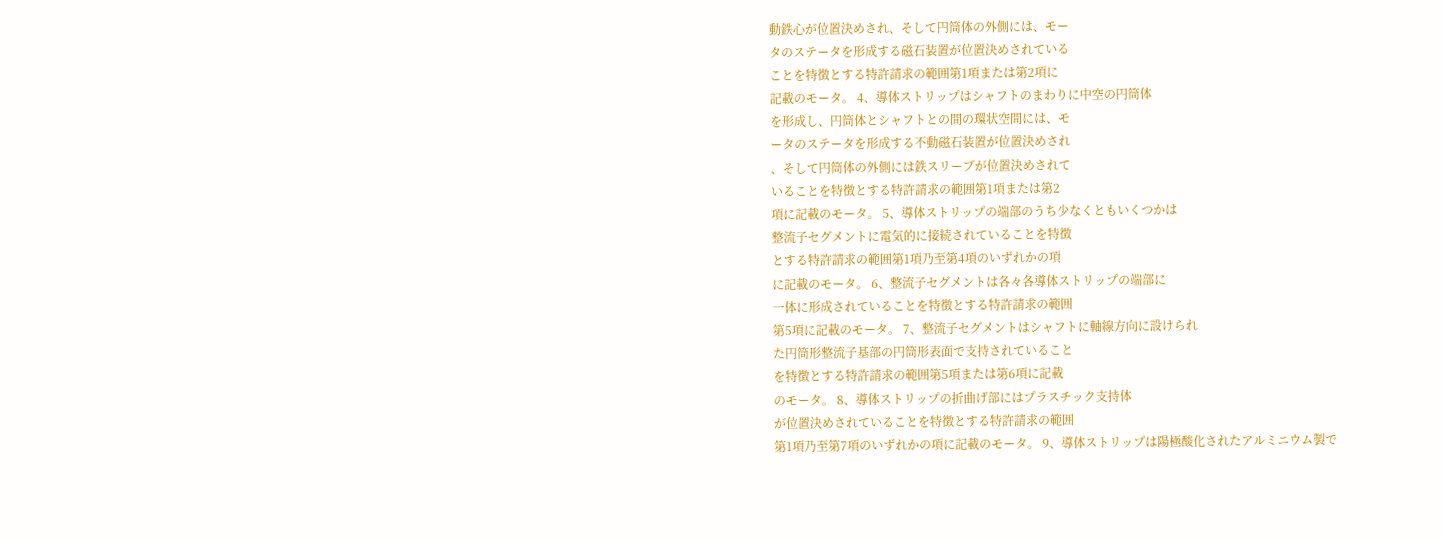動鉄心が位置決めされ、そして円筒体の外側には、モー
タのステータを形成する磁石装置が位置決めされている
ことを特徴とする特許請求の範囲第1項または第2項に
記載のモータ。 4、導体ストリップはシャフトのまわりに中空の円筒体
を形成し、円筒体とシャフトとの間の環状空間には、モ
ータのステータを形成する不動磁石装置が位置決めされ
、そして円筒体の外側には鉄スリーブが位置決めされて
いることを特徴とする特許請求の範囲第1項または第2
項に記載のモータ。 5、導体ストリップの端部のうち少なくともいくつかは
整流子セグメントに電気的に接続されていることを特徴
とする特許請求の範囲第1項乃至第4項のいずれかの項
に記載のモータ。 6、整流子セグメントは各々各導体ストリップの端部に
一体に形成されていることを特徴とする特許請求の範囲
第5項に記載のモータ。 7、整流子セグメントはシャフトに軸線方向に設けられ
た円筒形整流子基部の円筒形表面で支持されていること
を特徴とする特許請求の範囲第5項または第6項に記載
のモータ。 8、導体ストリップの折曲げ部にはプラスチック支持体
が位置決めされていることを特徴とする特許請求の範囲
第1項乃至第7項のいずれかの項に記載のモータ。 9、導体ストリップは陽極酸化されたアルミニウム製で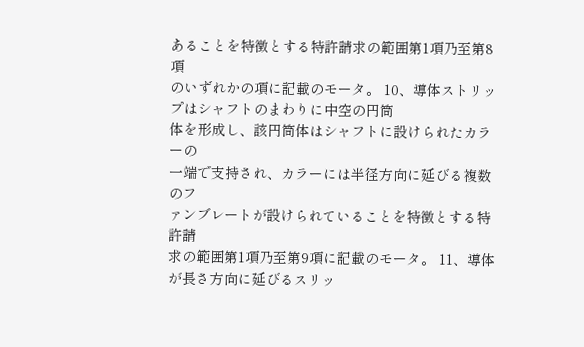あることを特徴とする特許請求の範囲第1項乃至第8項
のいずれかの項に記載のモータ。 10、導体ストリップはシャフトのまわりに中空の円筒
体を形成し、該円筒体はシャフトに設けられたカラーの
一端で支持され、カラーには半径方向に延びる複数のフ
ァンブレートが設けられていることを特徴とする特許請
求の範囲第1項乃至第9項に記載のモータ。 11、導体が長さ方向に延びるスリッ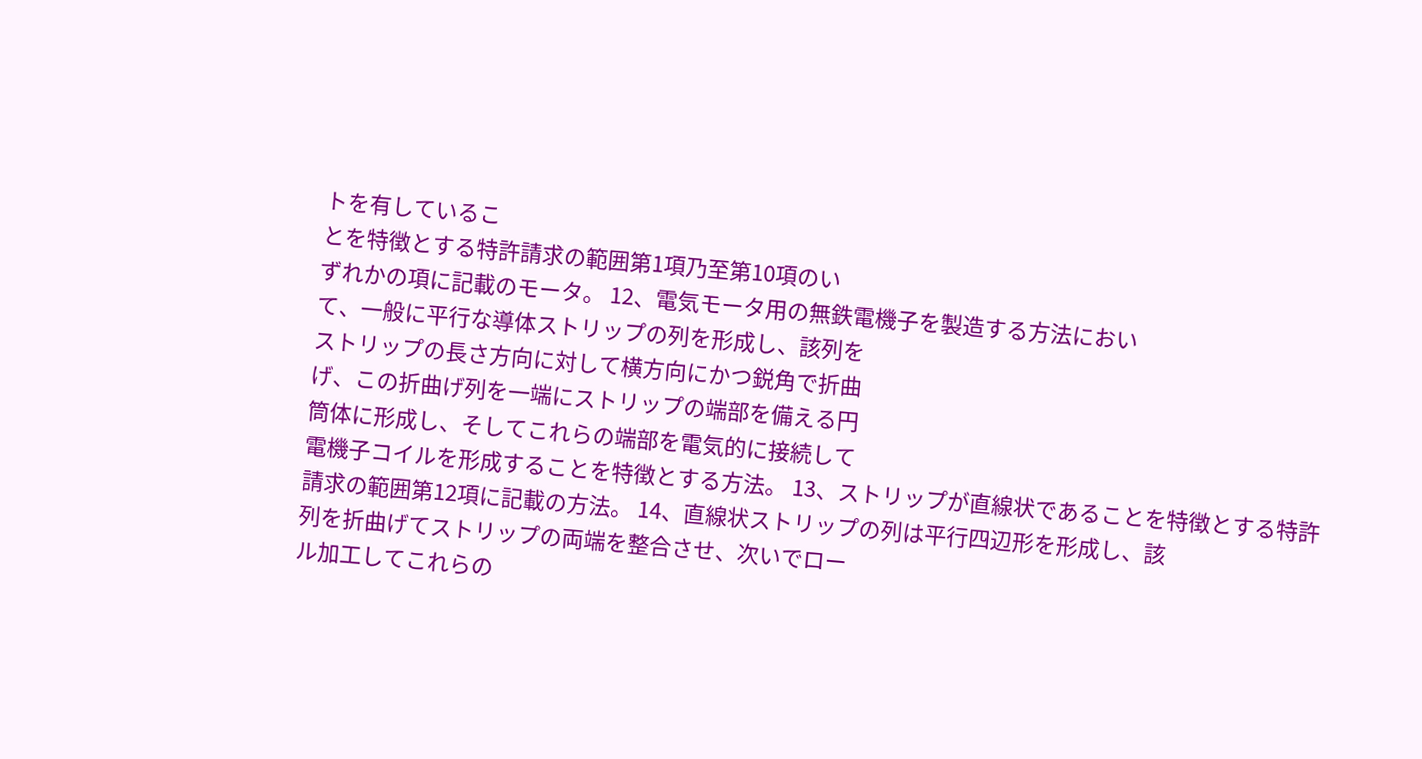トを有しているこ
とを特徴とする特許請求の範囲第1項乃至第10項のい
ずれかの項に記載のモータ。 12、電気モータ用の無鉄電機子を製造する方法におい
て、一般に平行な導体ストリップの列を形成し、該列を
ストリップの長さ方向に対して横方向にかつ鋭角で折曲
げ、この折曲げ列を一端にストリップの端部を備える円
筒体に形成し、そしてこれらの端部を電気的に接続して
電機子コイルを形成することを特徴とする方法。 13、ストリップが直線状であることを特徴とする特許
請求の範囲第12項に記載の方法。 14、直線状ストリップの列は平行四辺形を形成し、該
列を折曲げてストリップの両端を整合させ、次いでロー
ル加工してこれらの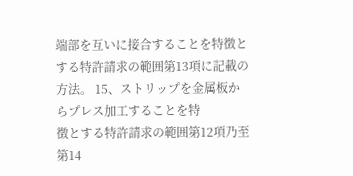端部を互いに接合することを特徴と
する特許請求の範囲第13項に記載の方法。 15、ストリップを金属板からプレス加工することを特
徴とする特許請求の範囲第12項乃至第14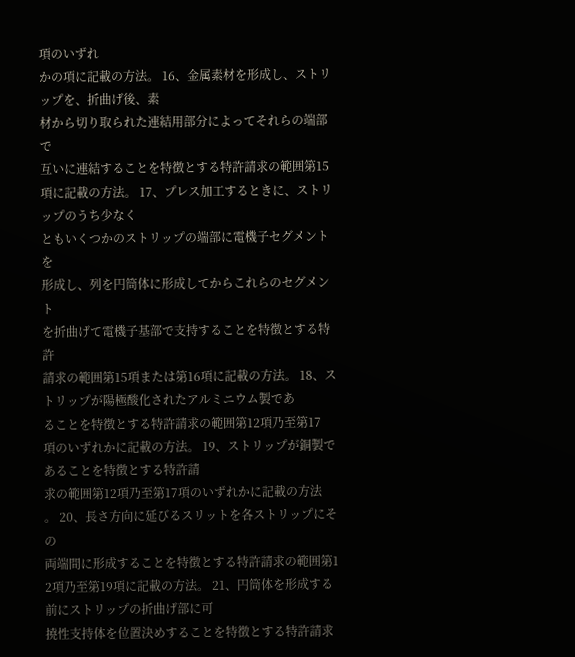項のいずれ
かの項に記載の方法。 16、金属素材を形成し、ストリップを、折曲げ後、素
材から切り取られた連結用部分によってそれらの端部で
互いに連結することを特徴とする特許請求の範囲第15
項に記載の方法。 17、プレス加工するときに、ストリップのうち少なく
ともいくつかのストリップの端部に電機子セグメントを
形成し、列を円筒体に形成してからこれらのセグメント
を折曲げて電機子基部で支持することを特徴とする特許
請求の範囲第15項または第16項に記載の方法。 18、ストリップが陽極酸化されたアルミニウム製であ
ることを特徴とする特許請求の範囲第12項乃至第17
項のいずれかに記載の方法。 19、ストリップが銅製であることを特徴とする特許請
求の範囲第12項乃至第17項のいずれかに記載の方法
。 20、長さ方向に延びるスリットを各ストリップにその
両端間に形成することを特徴とする特許請求の範囲第1
2項乃至第19項に記載の方法。 21、円筒体を形成する前にストリップの折曲げ部に可
撓性支持体を位置決めすることを特徴とする特許請求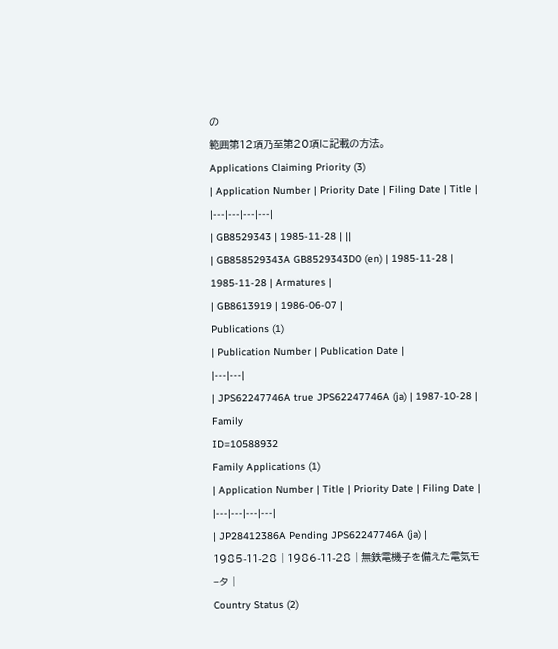の
範囲第12項乃至第20項に記載の方法。
Applications Claiming Priority (3)
| Application Number | Priority Date | Filing Date | Title |
|---|---|---|---|
| GB8529343 | 1985-11-28 | ||
| GB858529343A GB8529343D0 (en) | 1985-11-28 | 1985-11-28 | Armatures |
| GB8613919 | 1986-06-07 |
Publications (1)
| Publication Number | Publication Date |
|---|---|
| JPS62247746A true JPS62247746A (ja) | 1987-10-28 |
Family
ID=10588932
Family Applications (1)
| Application Number | Title | Priority Date | Filing Date |
|---|---|---|---|
| JP28412386A Pending JPS62247746A (ja) | 1985-11-28 | 1986-11-28 | 無鉄電機子を備えた電気モ−タ |
Country Status (2)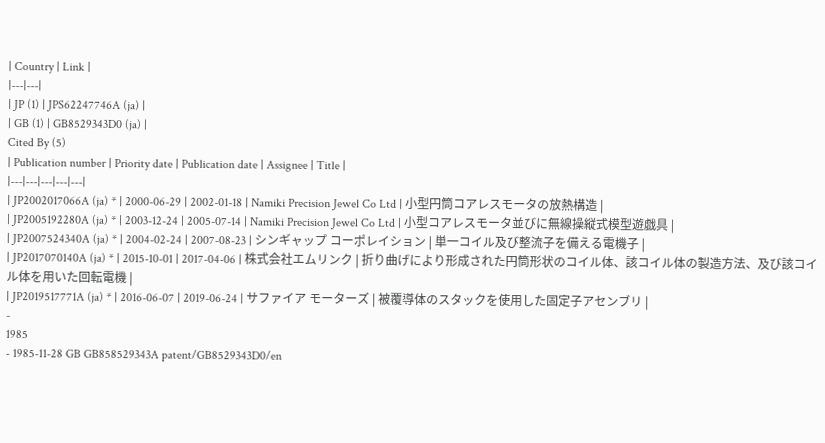| Country | Link |
|---|---|
| JP (1) | JPS62247746A (ja) |
| GB (1) | GB8529343D0 (ja) |
Cited By (5)
| Publication number | Priority date | Publication date | Assignee | Title |
|---|---|---|---|---|
| JP2002017066A (ja) * | 2000-06-29 | 2002-01-18 | Namiki Precision Jewel Co Ltd | 小型円筒コアレスモータの放熱構造 |
| JP2005192280A (ja) * | 2003-12-24 | 2005-07-14 | Namiki Precision Jewel Co Ltd | 小型コアレスモータ並びに無線操縦式模型遊戯具 |
| JP2007524340A (ja) * | 2004-02-24 | 2007-08-23 | シンギャップ コーポレイション | 単一コイル及び整流子を備える電機子 |
| JP2017070140A (ja) * | 2015-10-01 | 2017-04-06 | 株式会社エムリンク | 折り曲げにより形成された円筒形状のコイル体、該コイル体の製造方法、及び該コイル体を用いた回転電機 |
| JP2019517771A (ja) * | 2016-06-07 | 2019-06-24 | サファイア モーターズ | 被覆導体のスタックを使用した固定子アセンブリ |
-
1985
- 1985-11-28 GB GB858529343A patent/GB8529343D0/en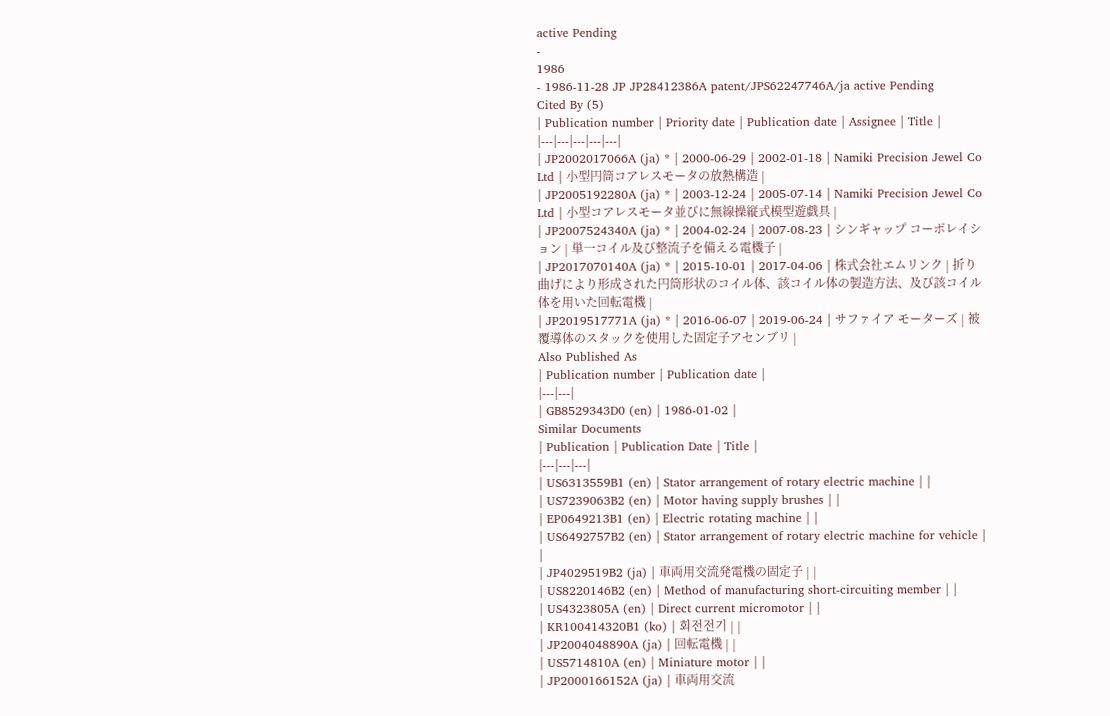active Pending
-
1986
- 1986-11-28 JP JP28412386A patent/JPS62247746A/ja active Pending
Cited By (5)
| Publication number | Priority date | Publication date | Assignee | Title |
|---|---|---|---|---|
| JP2002017066A (ja) * | 2000-06-29 | 2002-01-18 | Namiki Precision Jewel Co Ltd | 小型円筒コアレスモータの放熱構造 |
| JP2005192280A (ja) * | 2003-12-24 | 2005-07-14 | Namiki Precision Jewel Co Ltd | 小型コアレスモータ並びに無線操縦式模型遊戯具 |
| JP2007524340A (ja) * | 2004-02-24 | 2007-08-23 | シンギャップ コーポレイション | 単一コイル及び整流子を備える電機子 |
| JP2017070140A (ja) * | 2015-10-01 | 2017-04-06 | 株式会社エムリンク | 折り曲げにより形成された円筒形状のコイル体、該コイル体の製造方法、及び該コイル体を用いた回転電機 |
| JP2019517771A (ja) * | 2016-06-07 | 2019-06-24 | サファイア モーターズ | 被覆導体のスタックを使用した固定子アセンブリ |
Also Published As
| Publication number | Publication date |
|---|---|
| GB8529343D0 (en) | 1986-01-02 |
Similar Documents
| Publication | Publication Date | Title |
|---|---|---|
| US6313559B1 (en) | Stator arrangement of rotary electric machine | |
| US7239063B2 (en) | Motor having supply brushes | |
| EP0649213B1 (en) | Electric rotating machine | |
| US6492757B2 (en) | Stator arrangement of rotary electric machine for vehicle | |
| JP4029519B2 (ja) | 車両用交流発電機の固定子 | |
| US8220146B2 (en) | Method of manufacturing short-circuiting member | |
| US4323805A (en) | Direct current micromotor | |
| KR100414320B1 (ko) | 회전전기 | |
| JP2004048890A (ja) | 回転電機 | |
| US5714810A (en) | Miniature motor | |
| JP2000166152A (ja) | 車両用交流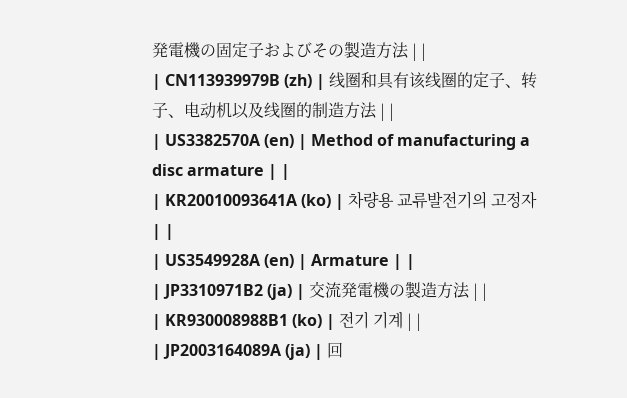発電機の固定子およびその製造方法 | |
| CN113939979B (zh) | 线圈和具有该线圈的定子、转子、电动机以及线圈的制造方法 | |
| US3382570A (en) | Method of manufacturing a disc armature | |
| KR20010093641A (ko) | 차량용 교류발전기의 고정자 | |
| US3549928A (en) | Armature | |
| JP3310971B2 (ja) | 交流発電機の製造方法 | |
| KR930008988B1 (ko) | 전기 기계 | |
| JP2003164089A (ja) | 回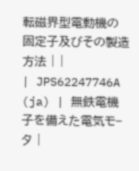転磁界型電動機の固定子及びその製造方法 | |
| JPS62247746A (ja) | 無鉄電機子を備えた電気モ−タ |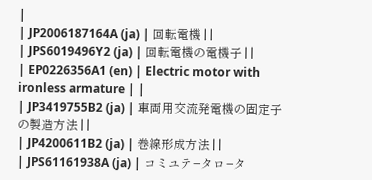|
| JP2006187164A (ja) | 回転電機 | |
| JPS6019496Y2 (ja) | 回転電機の電機子 | |
| EP0226356A1 (en) | Electric motor with ironless armature | |
| JP3419755B2 (ja) | 車両用交流発電機の固定子の製造方法 | |
| JP4200611B2 (ja) | 巻線形成方法 | |
| JPS61161938A (ja) | コミユテ−タロ−タ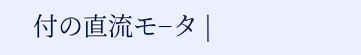付の直流モ−タ |